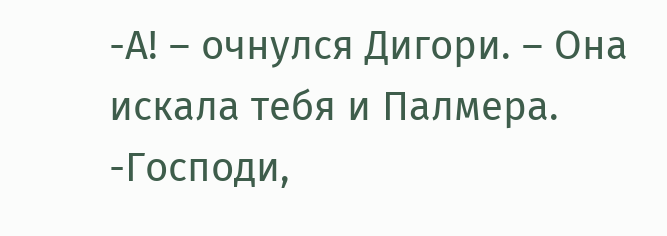-А! – очнулся Дигори. – Она искала тебя и Палмера.
-Господи,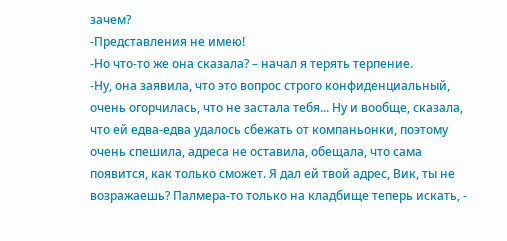зачем?
-Представления не имею!
-Но что-то же она сказала? – начал я терять терпение.
-Ну, она заявила, что это вопрос строго конфиденциальный, очень огорчилась, что не застала тебя... Ну и вообще, сказала, что ей едва-едва удалось сбежать от компаньонки, поэтому очень спешила, адреса не оставила, обещала, что сама появится, как только сможет. Я дал ей твой адрес, Вик, ты не возражаешь? Палмера-то только на кладбище теперь искать, -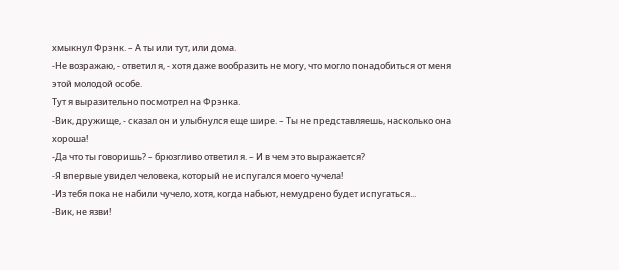хмыкнул Фрэнк. – А ты или тут, или дома.
-Не возражаю, - ответил я, - хотя даже вообразить не могу, что могло понадобиться от меня этой молодой особе.
Тут я выразительно посмотрел на Фрэнка.
-Вик, дружище, - сказал он и улыбнулся еще шире. – Ты не представляешь, насколько она хороша!
-Да что ты говоришь? – брюзгливо ответил я. – И в чем это выражается?
-Я впервые увидел человека, который не испугался моего чучела!
-Из тебя пока не набили чучело, хотя, когда набьют, немудрено будет испугаться...
-Вик, не язви!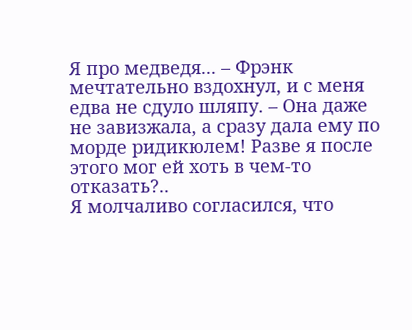Я про медведя... – Фрэнк мечтательно вздохнул, и с меня едва не сдуло шляпу. – Она даже не завизжала, а сразу дала ему по морде ридикюлем! Разве я после этого мог ей хоть в чем-то отказать?..
Я молчаливо согласился, что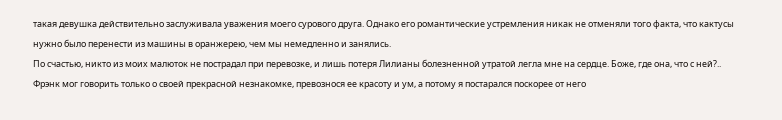такая девушка действительно заслуживала уважения моего сурового друга. Однако его романтические устремления никак не отменяли того факта, что кактусы нужно было перенести из машины в оранжерею, чем мы немедленно и занялись.
По счастью, никто из моих малюток не пострадал при перевозке, и лишь потеря Лилианы болезненной утратой легла мне на сердце. Боже, где она, что с ней?..
Фрэнк мог говорить только о своей прекрасной незнакомке, превознося ее красоту и ум, а потому я постарался поскорее от него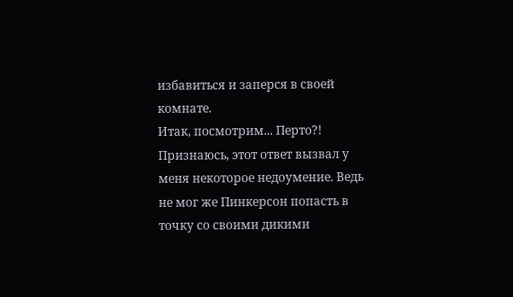избавиться и заперся в своей комнате.
Итак, посмотрим... Перто?! Признаюсь, этот ответ вызвал у меня некоторое недоумение. Ведь не мог же Пинкерсон попасть в точку со своими дикими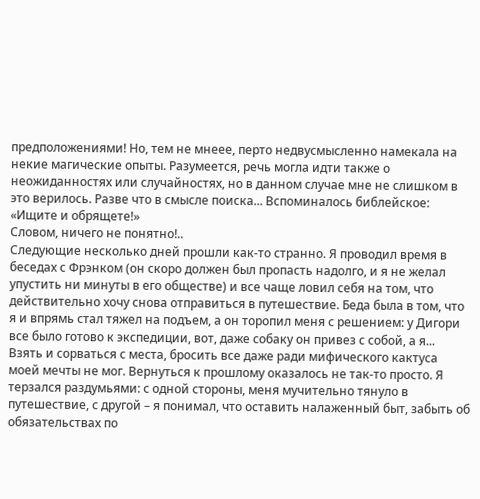предположениями! Но, тем не мнеее, перто недвусмысленно намекала на некие магические опыты. Разумеется, речь могла идти также о неожиданностях или случайностях, но в данном случае мне не слишком в это верилось. Разве что в смысле поиска... Вспоминалось библейское: «Ищите и обрящете!»
Словом, ничего не понятно!..
Следующие несколько дней прошли как-то странно. Я проводил время в беседах с Фрэнком (он скоро должен был пропасть надолго, и я не желал упустить ни минуты в его обществе) и все чаще ловил себя на том, что действительно хочу снова отправиться в путешествие. Беда была в том, что я и впрямь стал тяжел на подъем, а он торопил меня с решением: у Дигори все было готово к экспедиции, вот, даже собаку он привез с собой, а я... Взять и сорваться с места, бросить все даже ради мифического кактуса моей мечты не мог. Вернуться к прошлому оказалось не так-то просто. Я терзался раздумьями: с одной стороны, меня мучительно тянуло в путешествие, с другой – я понимал, что оставить налаженный быт, забыть об обязательствах по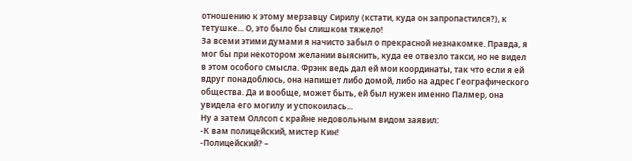отношению к этому мерзавцу Сирилу (кстати, куда он запропастился?), к тетушке... О, это было бы слишком тяжело!
За всеми этими думами я начисто забыл о прекрасной незнакомке. Правда, я мог бы при некотором желании выяснить, куда ее отвезло такси, но не видел в этом особого смысла. Фрэнк ведь дал ей мои координаты, так что если я ей вдруг понадоблюсь, она напишет либо домой, либо на адрес Географического общества. Да и вообще, может быть, ей был нужен именно Палмер, она увидела его могилу и успокоилась...
Ну а затем Оллсоп с крайне недовольным видом заявил:
-К вам полицейский, мистер Кин!
-Полицейский? –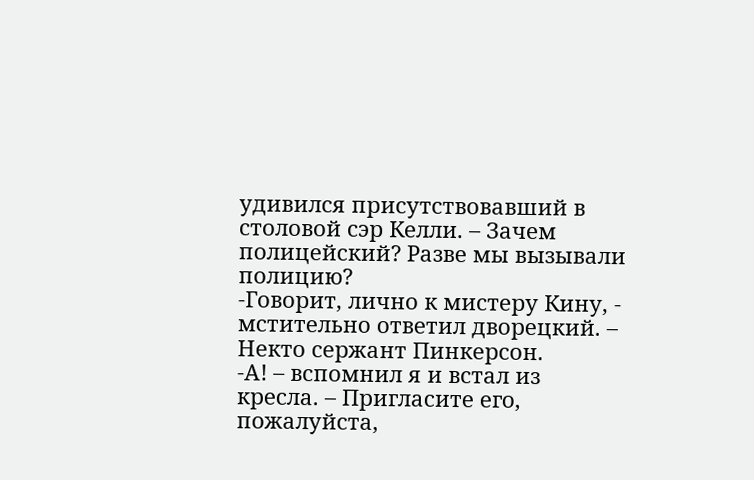удивился присутствовавший в столовой сэр Келли. – Зачем полицейский? Разве мы вызывали полицию?
-Говорит, лично к мистеру Кину, - мстительно ответил дворецкий. – Некто сержант Пинкерсон.
-А! – вспомнил я и встал из кресла. – Пригласите его, пожалуйста,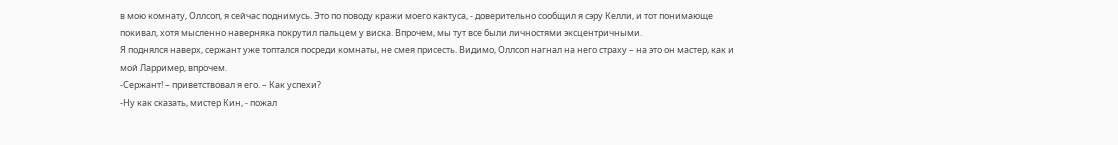в мою комнату, Оллсоп, я сейчас поднимусь. Это по поводу кражи моего кактуса, - доверительно сообщил я сэру Келли, и тот понимающе покивал, хотя мысленно наверняка покрутил пальцем у виска. Впрочем, мы тут все были личностями эксцентричными.
Я поднялся наверх, сержант уже топтался посреди комнаты, не смея присесть. Видимо, Оллсоп нагнал на него страху – на это он мастер, как и мой Ларример, впрочем.
-Сержант! – приветствовал я его. – Как успехи?
-Ну как сказать, мистер Кин, - пожал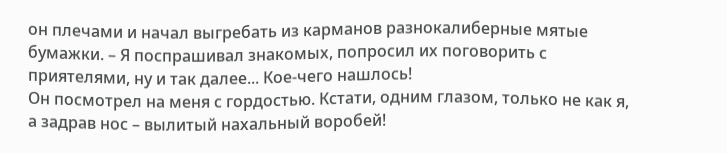он плечами и начал выгребать из карманов разнокалиберные мятые бумажки. – Я поспрашивал знакомых, попросил их поговорить с приятелями, ну и так далее... Кое-чего нашлось!
Он посмотрел на меня с гордостью. Кстати, одним глазом, только не как я, а задрав нос – вылитый нахальный воробей!